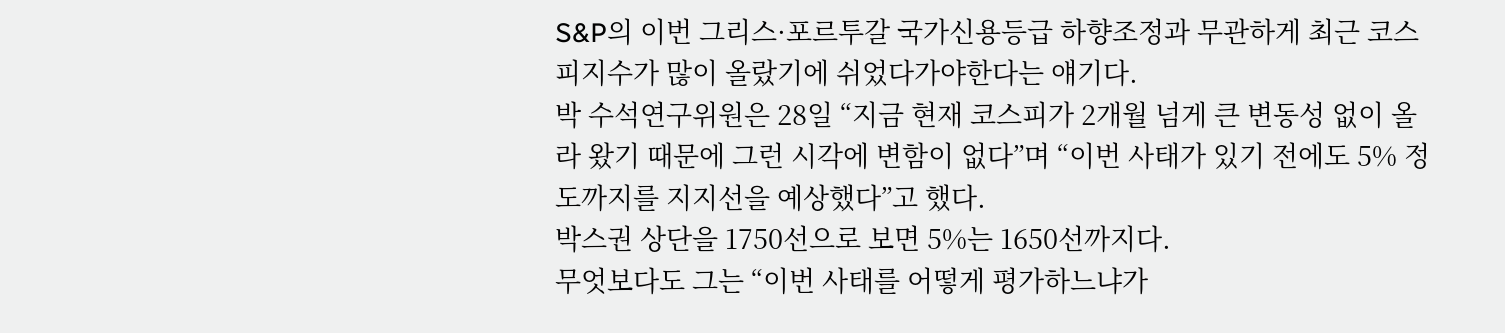S&P의 이번 그리스·포르투갈 국가신용등급 하향조정과 무관하게 최근 코스피지수가 많이 올랐기에 쉬었다가야한다는 얘기다.
박 수석연구위원은 28일 “지금 현재 코스피가 2개월 넘게 큰 변동성 없이 올라 왔기 때문에 그런 시각에 변함이 없다”며 “이번 사태가 있기 전에도 5% 정도까지를 지지선을 예상했다”고 했다.
박스권 상단을 1750선으로 보면 5%는 1650선까지다.
무엇보다도 그는 “이번 사태를 어떻게 평가하느냐가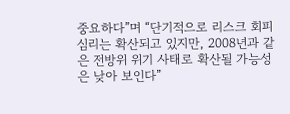중요하다”며 “단기적으로 리스크 회피 심리는 확산되고 있지만, 2008년과 같은 전방위 위기 사태로 확산될 가능성은 낮아 보인다”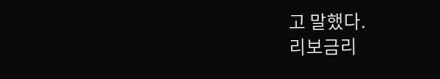고 말했다.
리보금리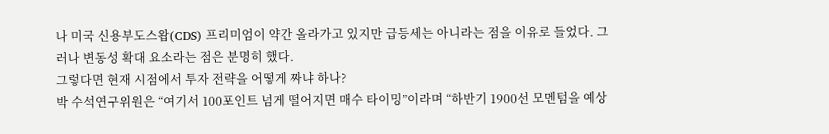나 미국 신용부도스왑(CDS) 프리미엄이 약간 올라가고 있지만 급등세는 아니라는 점을 이유로 들었다. 그러나 변동성 확대 요소라는 점은 분명히 했다.
그렇다면 현재 시점에서 투자 전략을 어떻게 짜냐 하나?
박 수석연구위원은 “여기서 100포인트 넘게 떨어지면 매수 타이밍”이라며 “하반기 1900선 모멘텀을 예상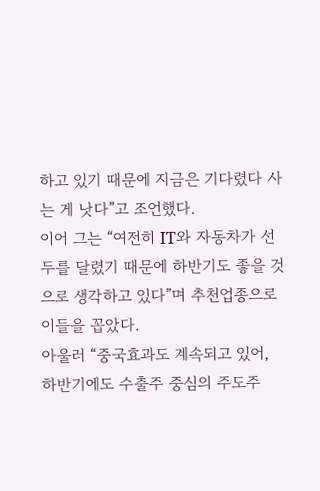하고 있기 때문에 지금은 기다렸다 사는 게 낫다”고 조언했다.
이어 그는 “여전히 IT와 자동차가 선두를 달렸기 때문에 하반기도 좋을 것으로 생각하고 있다”며 추천업종으로 이들을 꼽았다.
아울러 “중국효과도 계속되고 있어, 하반기에도 수출주 중심의 주도주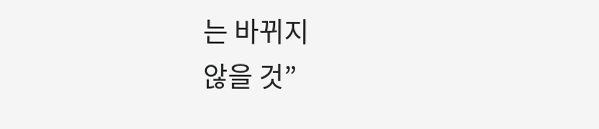는 바뀌지
않을 것”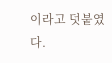이라고 덧붙였다.